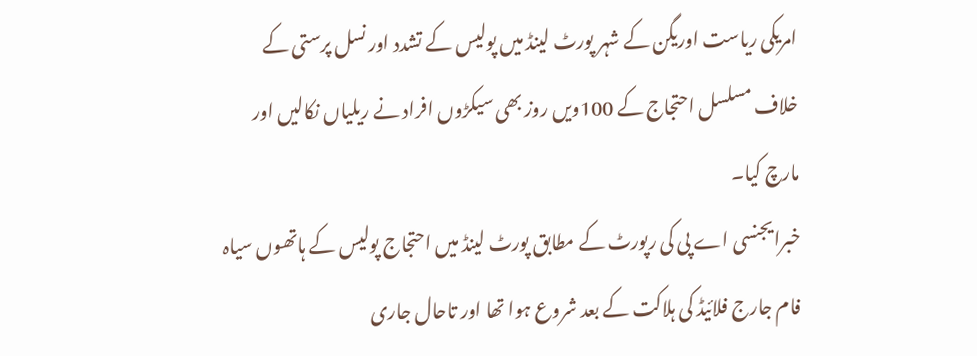امریکی ریاست اوریگن کے شہر پورٹ لینڈ میں پولیس کے تشدد اور نسل پرستی کے خلاف مسلسل احتجاج کے 100ویں روز بھی سیکڑوں افراد نے ریلیاں نکالیں اور مارچ کیا۔
خبرایجنسی اے پی کی رپورٹ کے مطابق پورٹ لینڈ میں احتجاج پولیس کے ہاتھوں سیاہ فام جارج فلائیڈ کی ہلاکت کے بعد شروع ہوا تھا اور تاحال جاری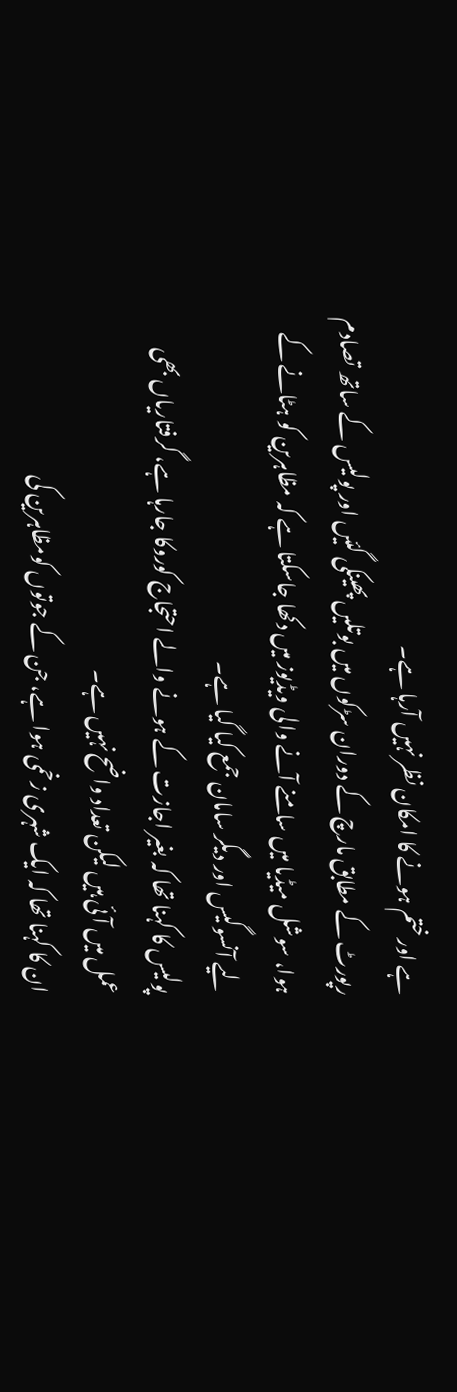ہے اور ختم ہونے کا امکان نظر نہیں آرہا ہے۔
رپورٹ کے مطابق مارچ کے دوران سڑکوں میں بوتلیں پھینکی گئیں اور پولیس کے ساتھ تصادم ہوا، سوشل میڈیا میں سامنے آنے والی ویڈیوز میں دکھا جاسکتا ہے کہ مظاہرین کو ہٹانے کے لیے آنسوگیس اور دیگر سامان جمع کیا گیا ہے۔
پولیس کا کہنا تھا کہ بغیر اجازت کے ہونے والے احتجاج کوروکا جارہا ہے، گرفتاریاں بھی عمل میں آئی ہیں لیکن تعداد واضح نہیں ہے۔
ان کا کہنا تھا کہ ایک شہری زخمی ہوا ہے، جن کے جوتوں کومظاہرین کی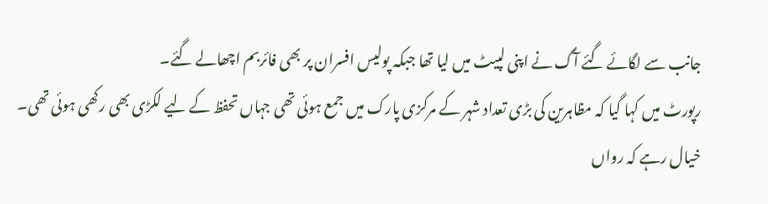جانب سے لگائے گئے آگ نے اپنی لپیٹ میں لیا تھا جبکہ پولیس افسران پر بھی فائربم اچھالے گئے۔
رپورٹ میں کہا گیا کہ مظاہرین کی بڑی تعداد شہر کے مرکزی پارک میں جمع ہوئی تھی جہاں تحفظ کے لیے لکڑی بھی رکھی ہوئی تھی۔
خیال رہے کہ رواں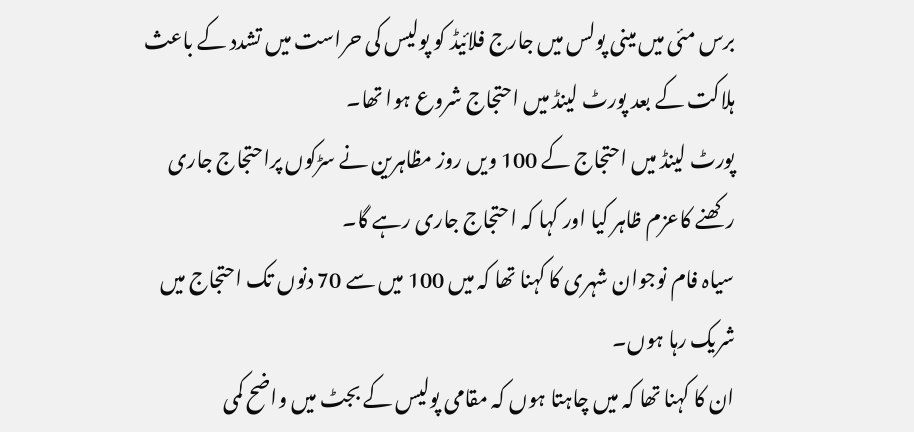برس مئی میں مینی پولس میں جارج فلائیڈ کو پولیس کی حراست میں تشدد کے باعث ہلاکت کے بعد پورٹ لینڈ میں احتجاج شروع ہوا تھا۔
پورٹ لینڈ میں احتجاج کے 100 ویں روز مظاہرین نے سڑکوں پراحتجاج جاری رکھنے کاعزم ظاہر کیا اور کہا کہ احتجاج جاری رہے گا۔
سیاہ فام نوجوان شہری کا کہنا تھا کہ میں 100 میں سے 70 دنوں تک احتجاج میں شریک رہا ہوں۔
ان کا کہنا تھا کہ میں چاہتا ہوں کہ مقامی پولیس کے بجٹ میں واضح کمی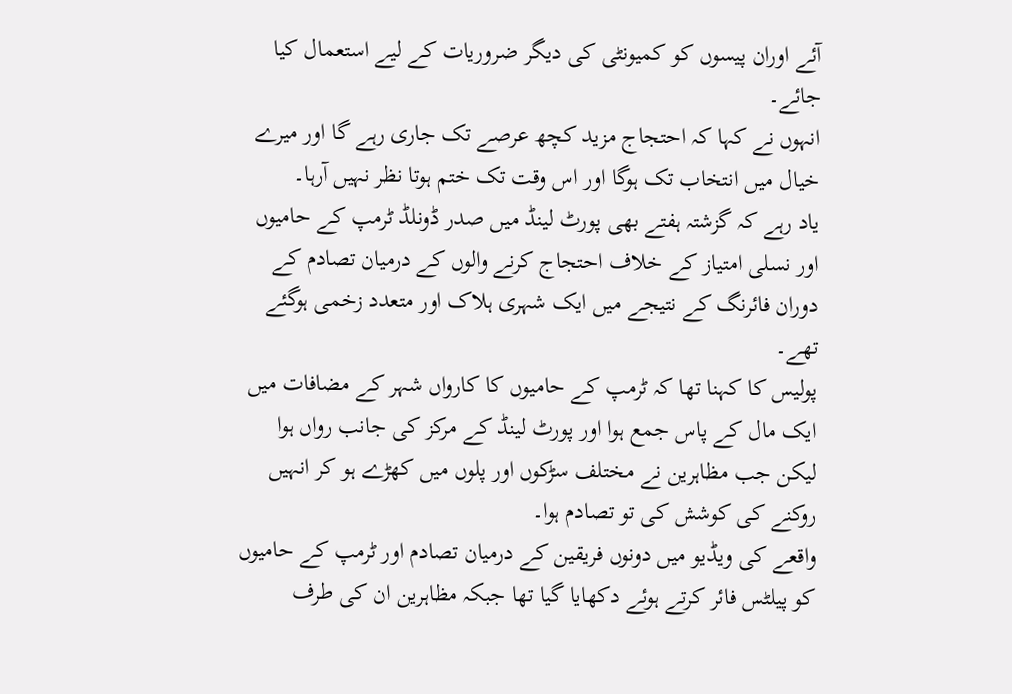آئے اوران پیسوں کو کمیونٹی کی دیگر ضروریات کے لیے استعمال کیا جائے۔
انہوں نے کہا کہ احتجاج مزید کچھ عرصے تک جاری رہے گا اور میرے خیال میں انتخاب تک ہوگا اور اس وقت تک ختم ہوتا نظر نہیں آرہا۔
یاد رہے کہ گزشتہ ہفتے بھی پورٹ لینڈ میں صدر ڈونلڈ ٹرمپ کے حامیوں اور نسلی امتیاز کے خلاف احتجاج کرنے والوں کے درمیان تصادم کے دوران فائرنگ کے نتیجے میں ایک شہری ہلاک اور متعدد زخمی ہوگئے تھے۔
پولیس کا کہنا تھا کہ ٹرمپ کے حامیوں کا کارواں شہر کے مضافات میں ایک مال کے پاس جمع ہوا اور پورٹ لینڈ کے مرکز کی جانب رواں ہوا لیکن جب مظاہرین نے مختلف سڑکوں اور پلوں میں کھڑے ہو کر انہیں روکنے کی کوشش کی تو تصادم ہوا۔
واقعے کی ویڈیو میں دونوں فریقین کے درمیان تصادم اور ٹرمپ کے حامیوں کو پیلٹس فائر کرتے ہوئے دکھایا گیا تھا جبکہ مظاہرین ان کی طرف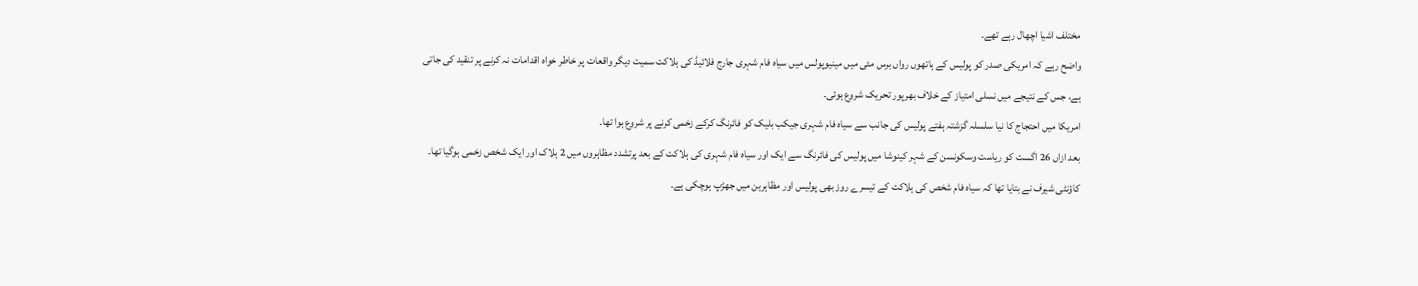مختلف اشیا اچھال رہے تھے۔
واضح رہے کہ امریکی صدر کو پولیس کے ہاتھوں رواں برس مئی میں مینیوپولس میں سیاہ فام شہری جارج فلائیڈ کی ہلاکت سمیت دیگر واقعات پر خاطر خواہ اقدامات نہ کرنے پر تنقید کی جاتی ہے، جس کے نتیجے میں نسلی امتیاز کے خلاف بھرپور تحریک شروع ہوئی۔
امریکا میں احتجاج کا نیا سلسلہ گزشتہ ہفتے پولیس کی جانب سے سیاہ فام شہری جیکب بلیک کو فائرنگ کرکے زخمی کرنے پر شروع ہوا تھا۔
بعد ازاں 26 اگست کو ریاست وسکونسن کے شہر کینوشا میں پولیس کی فائرنگ سے ایک اور سیاہ فام شہری کی ہلاکت کے بعد پرتشدد مظاہروں میں 2 ہلاک اور ایک شخص زخمی ہوگیا تھا۔
کاؤنٹی شیرف نے بتایا تھا کہ سیاہ فام شخص کی ہلاکت کے تیسرے روز بھی پولیس اور مظاہرین میں جھڑپ ہوچکی ہے۔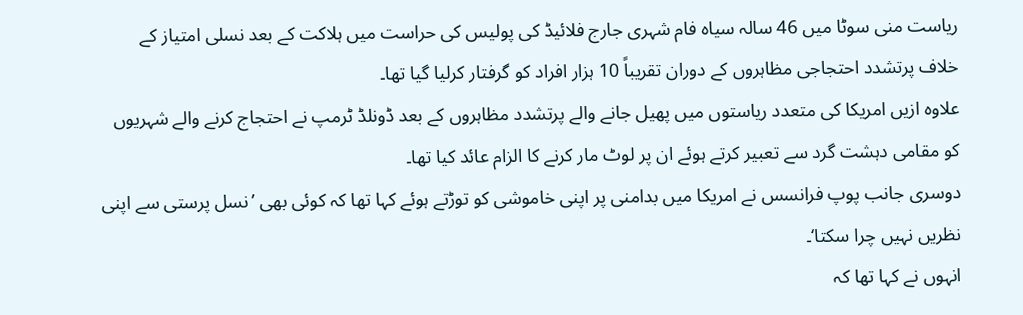ریاست منی سوٹا میں 46 سالہ سیاہ فام شہری جارج فلائیڈ کی پولیس کی حراست میں ہلاکت کے بعد نسلی امتیاز کے خلاف پرتشدد احتجاجی مظاہروں کے دوران تقریباً 10 ہزار افراد کو گرفتار کرلیا گیا تھا۔
علاوہ ازیں امریکا کی متعدد ریاستوں میں پھیل جانے والے پرتشدد مظاہروں کے بعد ڈونلڈ ٹرمپ نے احتجاج کرنے والے شہریوں کو مقامی دہشت گرد سے تعبیر کرتے ہوئے ان پر لوٹ مار کرنے کا الزام عائد کیا تھا۔
دوسری جانب پوپ فرانسس نے امریکا میں بدامنی پر اپنی خاموشی کو توڑتے ہوئے کہا تھا کہ کوئی بھی ’نسل پرستی سے اپنی نظریں نہیں چرا سکتا‘۔
انہوں نے کہا تھا کہ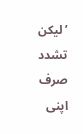’لیکن تشدد صرف اپنی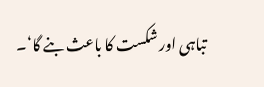تباہی اور شکست کا باعث بنے گا‘۔